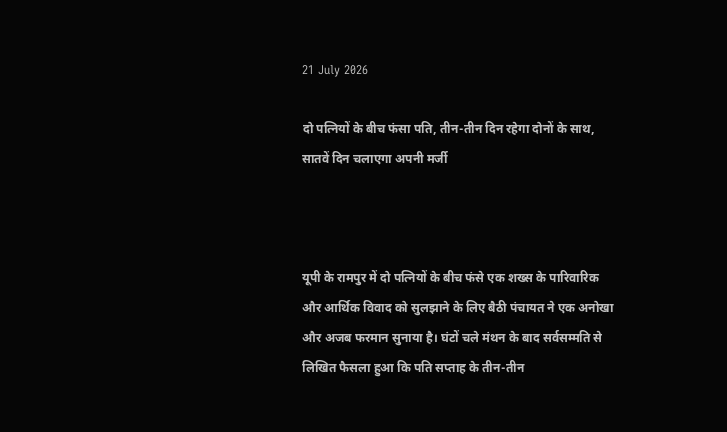21 July 2026

दो पत्नियों के बीच फंसा पति, तीन-तीन दिन रहेगा दोनों के साथ, सातवें दिन चलाएगा अपनी मर्जी



यूपी के रामपुर में दो पत्नियों के बीच फंसे एक शख्स के पारिवारिक और आर्थिक विवाद को सुलझाने के लिए बैठी पंचायत ने एक अनोखा और अजब फरमान सुनाया है। घंटों चले मंथन के बाद सर्वसम्मति से लिखित फैसला हुआ कि पति सप्ताह के तीन-तीन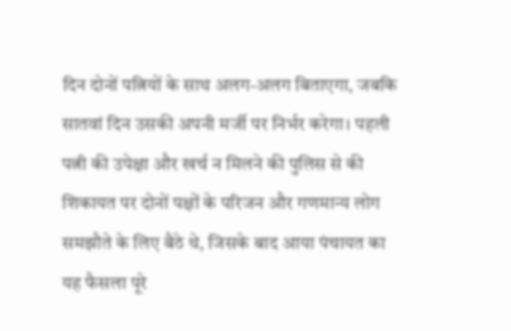दिन दोनों पत्नियों के साथ अलग-अलग बिताएगा, जबकि सातवां दिन उसकी अपनी मर्जी पर निर्भर करेगा। पहली पत्नी की उपेक्षा और खर्च न मिलने की पुलिस से की शिकायत पर दोनों पक्षों के परिजन और गणमान्य लोग समझौते के लिए बैठे थे, जिसके बाद आया पंचायत का यह फैसला पूरे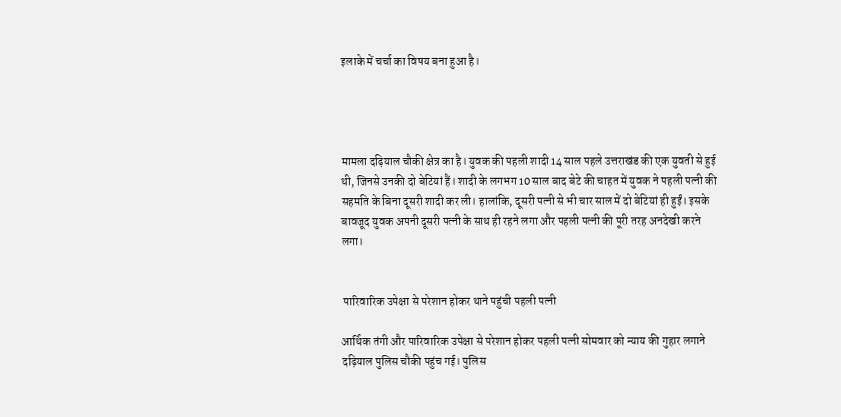इलाके में चर्चा का विषय बना हुआ है।




मामला दढ़ियाल चौकी क्षेत्र का है। युवक की पहली शादी 14 साल पहले उत्तराखंड की एक युवती से हुई थी, जिनसे उनकी दो बेटियां हैं। शादी के लगभग 10 साल बाद बेटे की चाहत में युवक ने पहली पत्नी की सहमति के बिना दूसरी शादी कर ली। हालांकि, दूसरी पत्नी से भी चार साल में दो बेटियां ही हुईं। इसके बावजूद युवक अपनी दूसरी पत्नी के साथ ही रहने लगा और पहली पत्नी की पूरी तरह अनदेखी करने लगा।


 पारिवारिक उपेक्षा से परेशान होकर थाने पहुंची पहली पत्नी

आर्थिक तंगी और पारिवारिक उपेक्षा से परेशान होकर पहली पत्नी सोमवार को न्याय की गुहार लगाने दढ़ियाल पुलिस चौकी पहुंच गई। पुलिस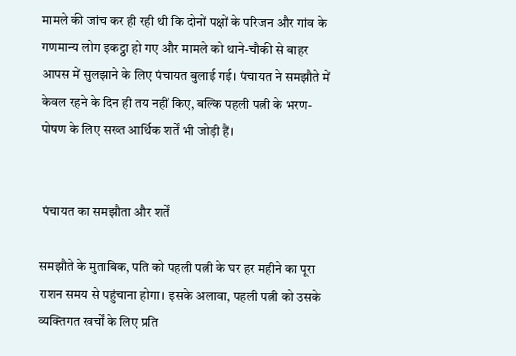मामले की जांच कर ही रही थी कि दोनों पक्षों के परिजन और गांव के गणमान्य लोग इकट्ठा हो गए और मामले को थाने-चौकी से बाहर आपस में सुलझाने के लिए पंचायत बुलाई गई। पंचायत ने समझौते में केवल रहने के दिन ही तय नहीं किए, बल्कि पहली पत्नी के भरण-पोषण के लिए सख्त आर्थिक शर्तें भी जोड़ी हैं।


 पंचायत का समझौता और शर्तें

समझौते के मुताबिक, पति को पहली पत्नी के घर हर महीने का पूरा राशन समय से पहुंचाना होगा। इसके अलावा, पहली पत्नी को उसके व्यक्तिगत खर्चों के लिए प्रति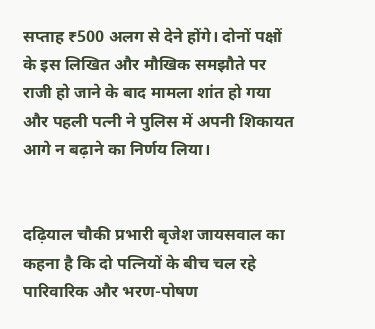सप्ताह ₹500 अलग से देने होंगे। दोनों पक्षों के इस लिखित और मौखिक समझौते पर राजी हो जाने के बाद मामला शांत हो गया और पहली पत्नी ने पुलिस में अपनी शिकायत आगे न बढ़ाने का निर्णय लिया।


दढ़ियाल चौकी प्रभारी बृजेश जायसवाल का कहना है कि दो पत्नियों के बीच चल रहे पारिवारिक और भरण-पोषण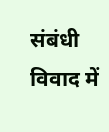संबंधी विवाद में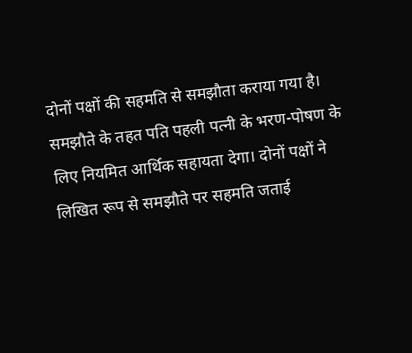दोनों पक्षों की सहमति से समझौता कराया गया है। समझौते के तहत पति पहली पत्नी के भरण-पोषण के लिए नियमित आर्थिक सहायता देगा। दोनों पक्षों ने लिखित रूप से समझौते पर सहमति जताई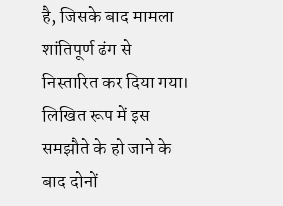है, जिसके बाद मामला शांतिपूर्ण ढंग से निस्तारित कर दिया गया। लिखित रूप में इस समझौते के हो जाने के बाद दोनों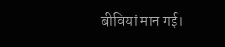बीवियां मान गई।